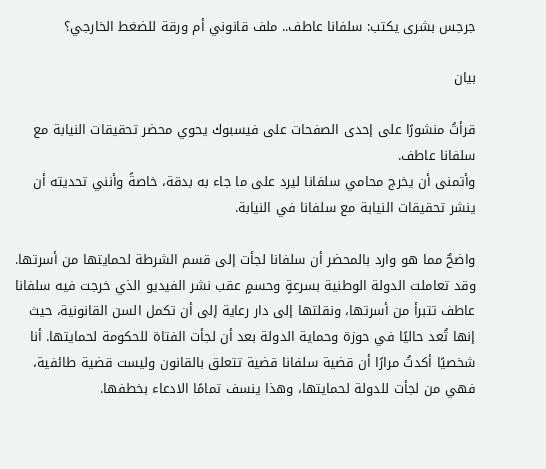جرجس بشرى يكتب: سلفانا عاطف.. ملف قانوني أم ورقة للضغط الخارجي؟

بيان

قرأتُ منشورًا على إحدى الصفحات على فيسبوك يحوي محضر تحقيقات النيابة مع سلفانا عاطف.
وأتمنى أن يخرج محامي سلفانا ليرد على ما جاء به بدقة، خاصةً وأنني تحديته أن ينشر تحقيقات النيابة مع سلفانا في النيابة.

واضحٌ مما هو وارد بالمحضر أن سلفانا لجأت إلى قسم الشرطة لحمايتها من أسرتها. وقد تعاملت الدولة الوطنية بسرعةٍ وحسمٍ عقب نشر الفيديو الذي خرجت فيه سلفانا عاطف تتبرأ من أسرتها، ونقلتها إلى دار رعاية إلى أن تكمل السن القانونية، حيث إنها تُعد حاليًا في حوزة وحماية الدولة بعد أن لجأت الفتاة للحكومة لحمايتها. أنا شخصيًا أكدتُ مرارًا أن قضية سلفانا قضية تتعلق بالقانون وليست قضية طائفية، فهي من لجأت للدولة لحمايتها، وهذا ينسف تمامًا الادعاء بخطفها.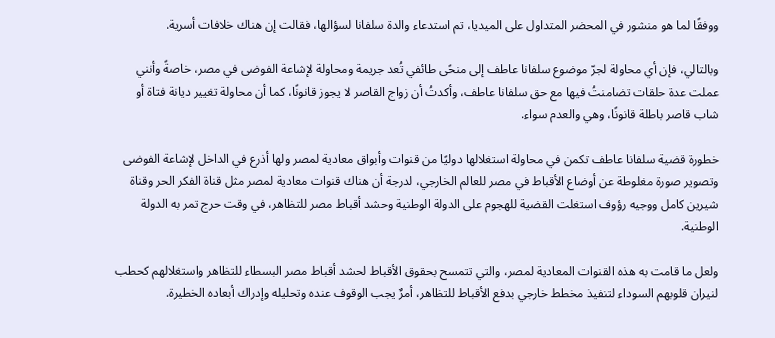ووفقًا لما هو منشور في المحضر المتداول على الميديا، تم استدعاء والدة سلفانا لسؤالها، فقالت إن هناك خلافات أسرية.

وبالتالي، فإن أي محاولة لجرّ موضوع سلفانا عاطف إلى منحًى طائفي تُعد جريمة ومحاولة لإشاعة الفوضى في مصر، خاصةً وأنني عملت عدة حلقات تضامنتُ فيها مع حق سلفانا عاطف، وأكدتُ أن زواج القاصر لا يجوز قانونًا، كما أن محاولة تغيير ديانة فتاة أو شاب قاصر باطلة قانونًا، وهي والعدم سواء.

خطورة قضية سلفانا عاطف تكمن في محاولة استغلالها دوليًا من قنوات وأبواق معادية لمصر ولها أذرع في الداخل لإشاعة الفوضى وتصوير صورة مغلوطة عن أوضاع الأقباط في مصر للعالم الخارجي، لدرجة أن هناك قنوات معادية لمصر مثل قناة الفكر الحر وقناة شيرين كامل ووجيه رؤوف استغلت القضية للهجوم على الدولة الوطنية وحشد أقباط مصر للتظاهر، في وقت حرج تمر به الدولة الوطنية.

ولعل ما قامت به هذه القنوات المعادية لمصر، والتي تتمسح بحقوق الأقباط لحشد أقباط مصر البسطاء للتظاهر واستغلالهم كحطب لنيران قلوبهم السوداء لتنفيذ مخطط خارجي بدفع الأقباط للتظاهر، أمرٌ يجب الوقوف عنده وتحليله وإدراك أبعاده الخطيرة.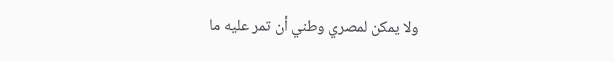ولا يمكن لمصري وطني أن تمر عليه ما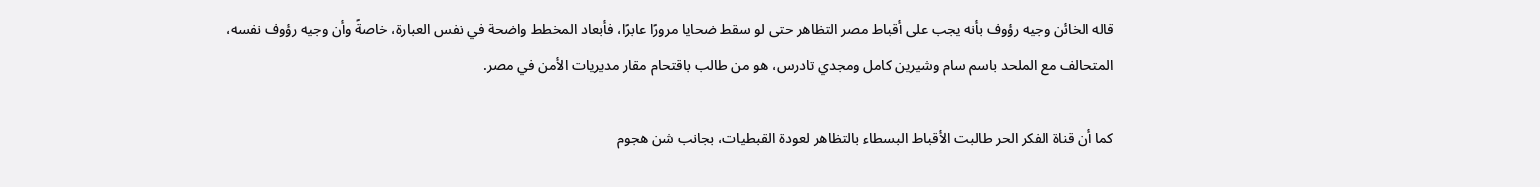قاله الخائن وجيه رؤوف بأنه يجب على أقباط مصر التظاهر حتى لو سقط ضحايا مرورًا عابرًا، فأبعاد المخطط واضحة في نفس العبارة، خاصةً وأن وجيه رؤوف نفسه، المتحالف مع الملحد باسم سام وشيرين كامل ومجدي تادرس، هو من طالب باقتحام مقار مديريات الأمن في مصر.

كما أن قناة الفكر الحر طالبت الأقباط البسطاء بالتظاهر لعودة القبطيات، بجانب شن هجوم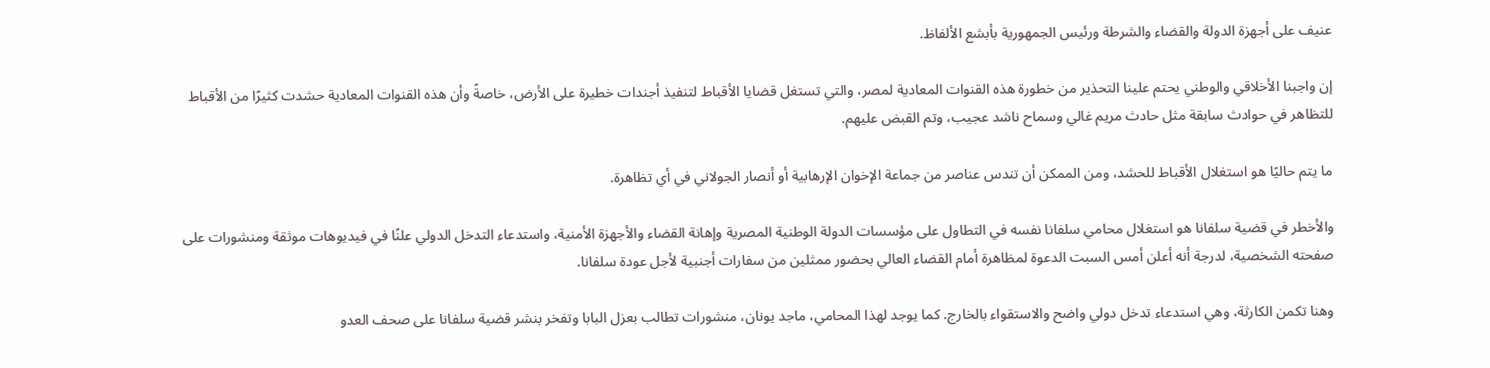عنيف على أجهزة الدولة والقضاء والشرطة ورئيس الجمهورية بأبشع الألفاظ.

إن واجبنا الأخلاقي والوطني يحتم علينا التحذير من خطورة هذه القنوات المعادية لمصر، والتي تستغل قضايا الأقباط لتنفيذ أجندات خطيرة على الأرض، خاصةً وأن هذه القنوات المعادية حشدت كثيرًا من الأقباط للتظاهر في حوادث سابقة مثل حادث مريم غالي وسماح ناشد عجيب، وتم القبض عليهم.

ما يتم حاليًا هو استغلال الأقباط للحشد، ومن الممكن أن تندس عناصر من جماعة الإخوان الإرهابية أو أنصار الجولاني في أي تظاهرة.

والأخطر في قضية سلفانا هو استغلال محامي سلفانا نفسه في التطاول على مؤسسات الدولة الوطنية المصرية وإهانة القضاء والأجهزة الأمنية، واستدعاء التدخل الدولي علنًا في فيديوهات موثقة ومنشورات على صفحته الشخصية، لدرجة أنه أعلن أمس السبت الدعوة لمظاهرة أمام القضاء العالي بحضور ممثلين من سفارات أجنبية لأجل عودة سلفانا.

وهنا تكمن الكارثة، وهي استدعاء تدخل دولي واضح والاستقواء بالخارج. كما يوجد لهذا المحامي، ماجد يونان، منشورات تطالب بعزل البابا وتفخر بنشر قضية سلفانا على صحف العدو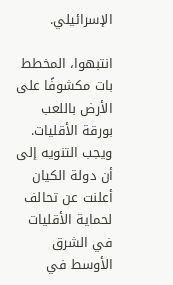الإسرائيلي.

انتبهوا، المخطط بات مكشوفًا على الأرض باللعب بورقة الأقليات. ويجب التنويه إلى أن دولة الكيان أعلنت عن تحالف لحماية الأقليات في الشرق الأوسط في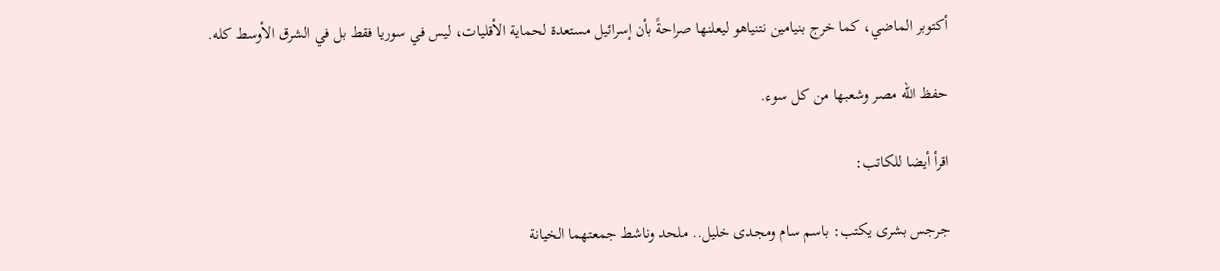أكتوبر الماضي، كما خرج بنيامين نتنياهو ليعلنها صراحةً بأن إسرائيل مستعدة لحماية الأقليات، ليس في سوريا فقط بل في الشرق الأوسط كله.

حفظ الله مصر وشعبها من كل سوء.

اقرأ أيضا للكاتب:

جرجس بشرى يكتب: باسم سام ومجدى خليل.. ملحد وناشط جمعتهما الخيانة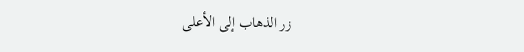زر الذهاب إلى الأعلى